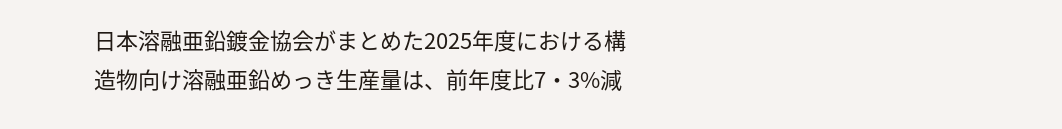日本溶融亜鉛鍍金協会がまとめた2025年度における構造物向け溶融亜鉛めっき生産量は、前年度比7・3%減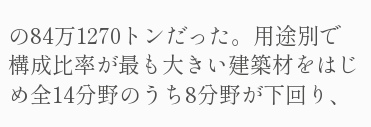の84万1270トンだった。用途別で構成比率が最も大きい建築材をはじめ全14分野のうち8分野が下回り、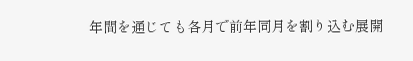年間を通じても各月で前年同月を割り込む展開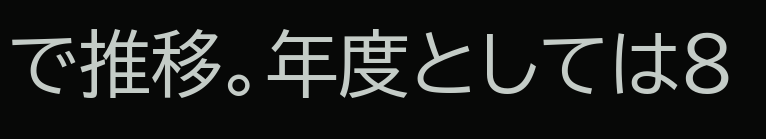で推移。年度としては8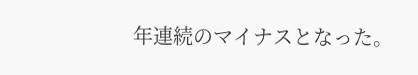年連続のマイナスとなった。